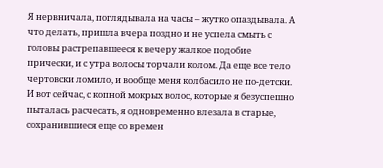Я нервничала, поглядывала на часы – жутко опаздывала. А что делать, пришла вчера поздно и не успела смыть с головы растрепавшееся к вечеру жалкое подобие прически, и с утра волосы торчали колом. Да еще все тело чертовски ломило, и вообще меня колбасило не по-детски. И вот сейчас, с копной мокрых волос, которые я безуспешно пыталась расчесать, я одновременно влезала в старые, сохранившиеся еще со времен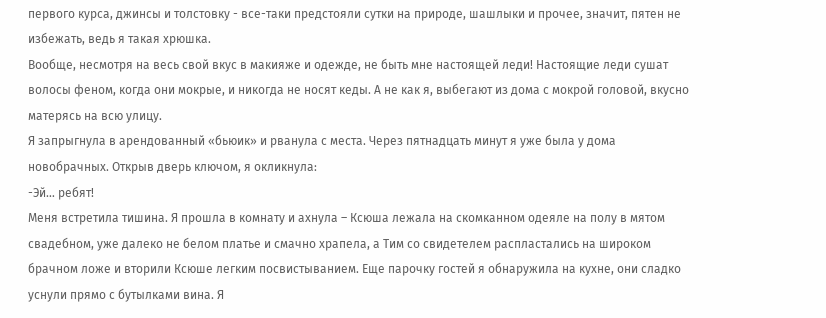первого курса, джинсы и толстовку - все-таки предстояли сутки на природе, шашлыки и прочее, значит, пятен не избежать, ведь я такая хрюшка.
Вообще, несмотря на весь свой вкус в макияже и одежде, не быть мне настоящей леди! Настоящие леди сушат волосы феном, когда они мокрые, и никогда не носят кеды. А не как я, выбегают из дома с мокрой головой, вкусно матерясь на всю улицу.
Я запрыгнула в арендованный «бьюик» и рванула с места. Через пятнадцать минут я уже была у дома новобрачных. Открыв дверь ключом, я окликнула:
-Эй… ребят!
Меня встретила тишина. Я прошла в комнату и ахнула – Ксюша лежала на скомканном одеяле на полу в мятом свадебном, уже далеко не белом платье и смачно храпела, а Тим со свидетелем распластались на широком брачном ложе и вторили Ксюше легким посвистыванием. Еще парочку гостей я обнаружила на кухне, они сладко уснули прямо с бутылками вина. Я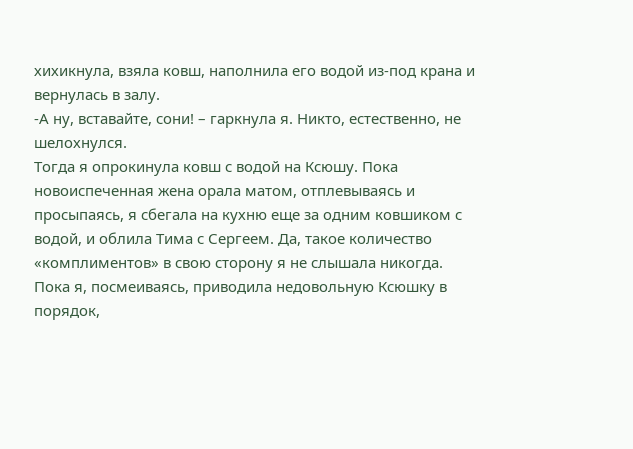хихикнула, взяла ковш, наполнила его водой из-под крана и вернулась в залу.
-А ну, вставайте, сони! – гаркнула я. Никто, естественно, не шелохнулся.
Тогда я опрокинула ковш с водой на Ксюшу. Пока новоиспеченная жена орала матом, отплевываясь и просыпаясь, я сбегала на кухню еще за одним ковшиком с водой, и облила Тима с Сергеем. Да, такое количество «комплиментов» в свою сторону я не слышала никогда.
Пока я, посмеиваясь, приводила недовольную Ксюшку в порядок,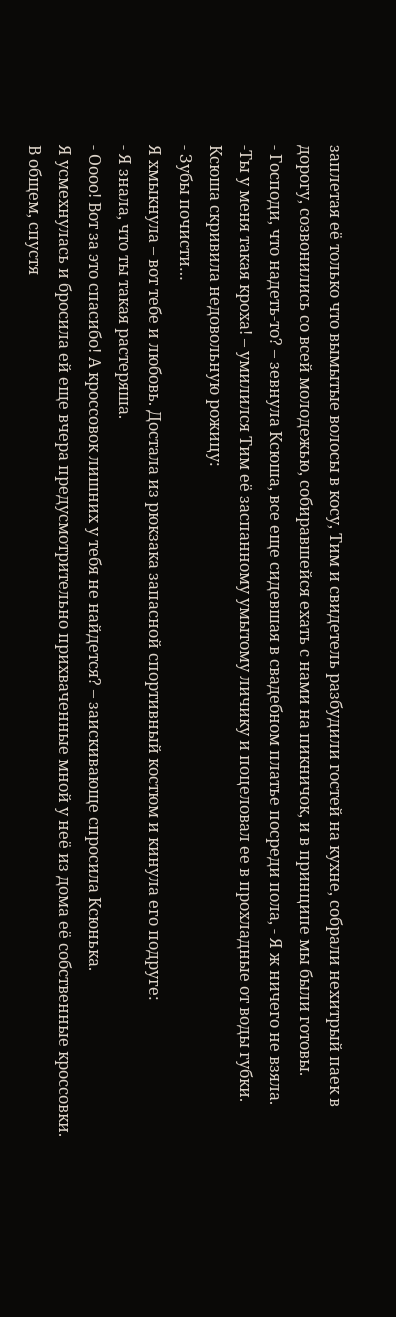заплетая её только что вымытые волосы в косу, Тим и свидетель разбудили гостей на кухне, собрали нехитрый паек в дорогу, созвонились со всей молодежью, собиравшейся ехать с нами на пикничок, и в принципе мы были готовы.
- Господи, что надеть-то? – зевнула Ксюша, все еще сидевшая в свадебном платье посреди пола, - Я ж ничего не взяла.
-Ты у меня такая кроха! – умилился Тим её заспанному умытому личику и поцеловал ее в прохладные от воды губки. Ксюша скривила недовольную рожицу:
- Зубы почисти…
Я хмыкнула – вот тебе и любовь. Достала из рюкзака запасной спортивный костюм и кинула его подруге:
- Я знала, что ты такая растеряша.
- Оооо! Вот за это спасибо! А кроссовок лишних у тебя не найдется? – заискивающе спросила Ксюнька.
Я усмехнулась и бросила ей еще вчера предусмотрительно прихваченные мной у неё из дома её собственные кроссовки.
В общем, спустя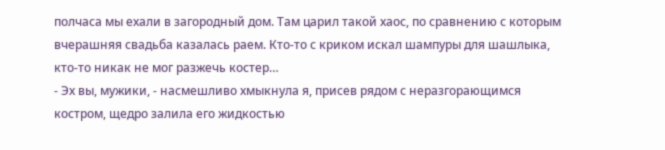полчаса мы ехали в загородный дом. Там царил такой хаос, по сравнению с которым вчерашняя свадьба казалась раем. Кто-то с криком искал шампуры для шашлыка, кто-то никак не мог разжечь костер…
- Эх вы, мужики, - насмешливо хмыкнула я, присев рядом с неразгорающимся костром, щедро залила его жидкостью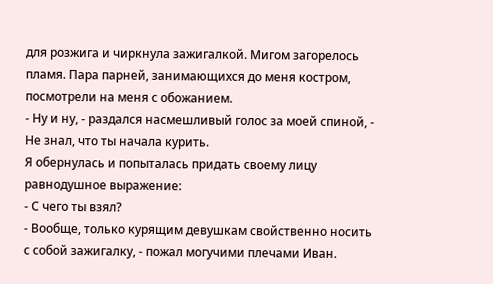для розжига и чиркнула зажигалкой. Мигом загорелось пламя. Пара парней, занимающихся до меня костром, посмотрели на меня с обожанием.
- Ну и ну, - раздался насмешливый голос за моей спиной, - Не знал, что ты начала курить.
Я обернулась и попыталась придать своему лицу равнодушное выражение:
- С чего ты взял?
- Вообще, только курящим девушкам свойственно носить с собой зажигалку, - пожал могучими плечами Иван.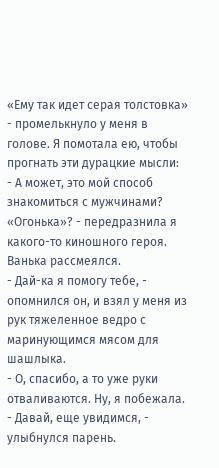«Ему так идет серая толстовка» - промелькнуло у меня в голове. Я помотала ею, чтобы прогнать эти дурацкие мысли:
- А может, это мой способ знакомиться с мужчинами? «Огонька»? - передразнила я какого-то киношного героя. Ванька рассмеялся.
- Дай-ка я помогу тебе, - опомнился он, и взял у меня из рук тяжеленное ведро с маринующимся мясом для шашлыка.
- О, спасибо, а то уже руки отваливаются. Ну, я побежала.
- Давай, еще увидимся, - улыбнулся парень.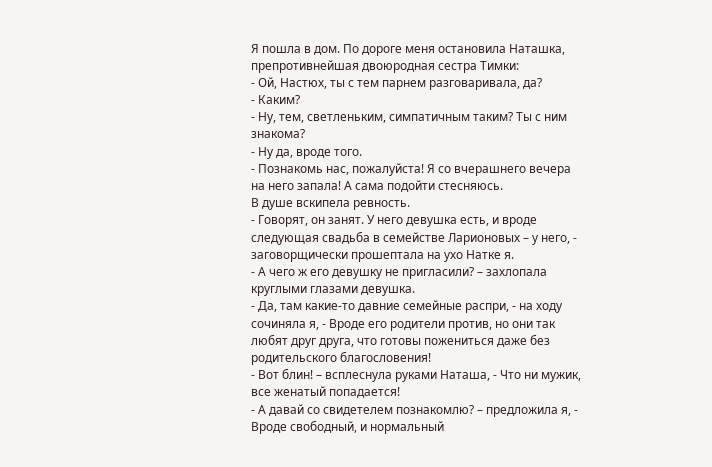Я пошла в дом. По дороге меня остановила Наташка, препротивнейшая двоюродная сестра Тимки:
- Ой, Настюх, ты с тем парнем разговаривала, да?
- Каким?
- Ну, тем, светленьким, симпатичным таким? Ты с ним знакома?
- Ну да, вроде того.
- Познакомь нас, пожалуйста! Я со вчерашнего вечера на него запала! А сама подойти стесняюсь.
В душе вскипела ревность.
- Говорят, он занят. У него девушка есть, и вроде следующая свадьба в семействе Ларионовых – у него, - заговорщически прошептала на ухо Натке я.
- А чего ж его девушку не пригласили? – захлопала круглыми глазами девушка.
- Да, там какие-то давние семейные распри, - на ходу сочиняла я, - Вроде его родители против, но они так любят друг друга, что готовы пожениться даже без родительского благословения!
- Вот блин! – всплеснула руками Наташа, - Что ни мужик, все женатый попадается!
- А давай со свидетелем познакомлю? – предложила я, - Вроде свободный, и нормальный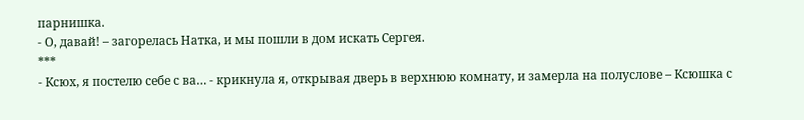парнишка.
- О, давай! – загорелась Натка, и мы пошли в дом искать Сергея.
***
- Ксюх, я постелю себе с ва… - крикнула я, открывая дверь в верхнюю комнату, и замерла на полуслове – Ксюшка с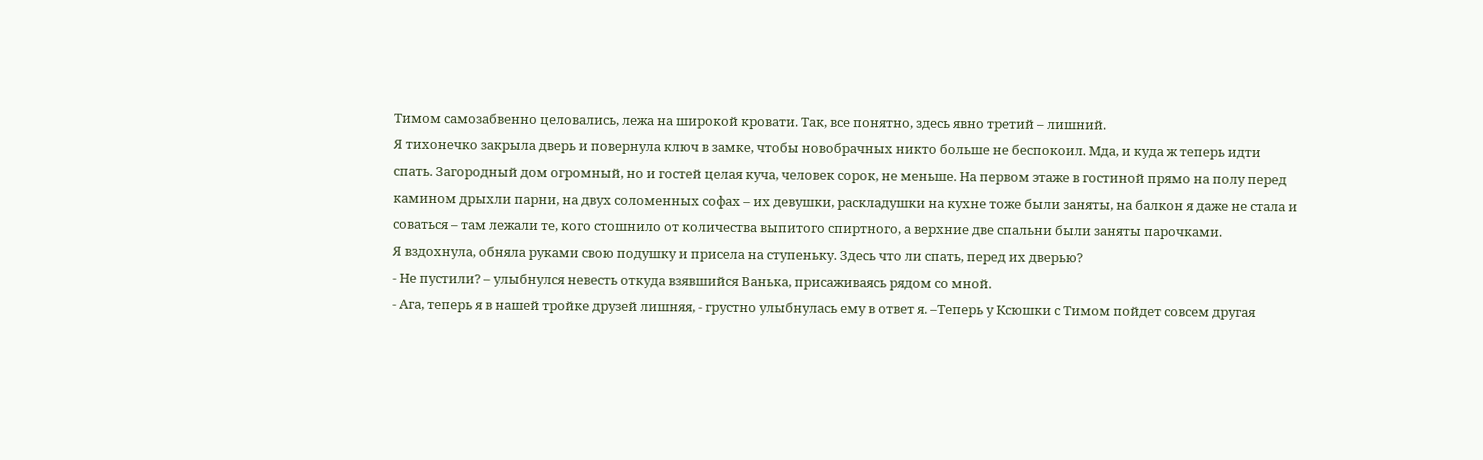Тимом самозабвенно целовались, лежа на широкой кровати. Так, все понятно, здесь явно третий – лишний.
Я тихонечко закрыла дверь и повернула ключ в замке, чтобы новобрачных никто больше не беспокоил. Мда, и куда ж теперь идти спать. Загородный дом огромный, но и гостей целая куча, человек сорок, не меньше. На первом этаже в гостиной прямо на полу перед камином дрыхли парни, на двух соломенных софах – их девушки, раскладушки на кухне тоже были заняты, на балкон я даже не стала и соваться – там лежали те, кого стошнило от количества выпитого спиртного, а верхние две спальни были заняты парочками.
Я вздохнула, обняла руками свою подушку и присела на ступеньку. Здесь что ли спать, перед их дверью?
- Не пустили? – улыбнулся невесть откуда взявшийся Ванька, присаживаясь рядом со мной.
- Ага, теперь я в нашей тройке друзей лишняя, - грустно улыбнулась ему в ответ я. –Теперь у Ксюшки с Тимом пойдет совсем другая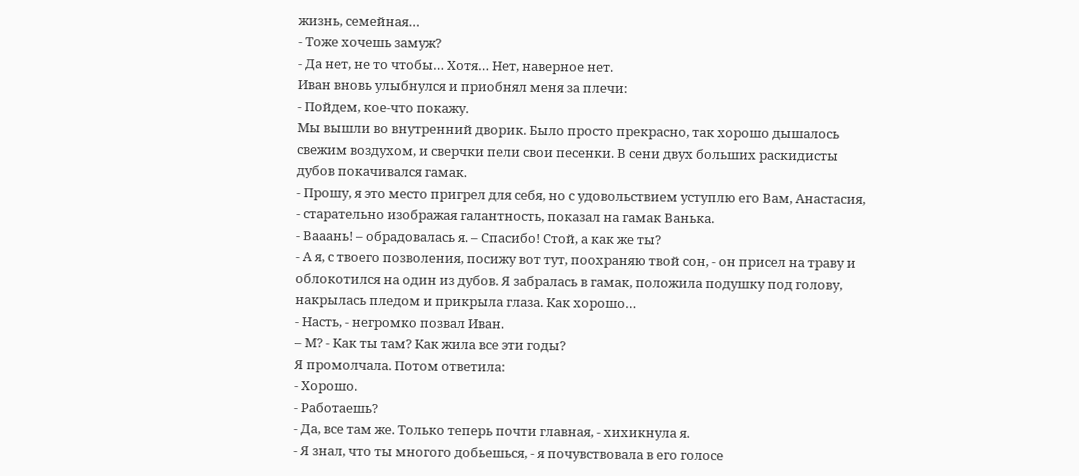жизнь, семейная…
- Тоже хочешь замуж?
- Да нет, не то чтобы… Хотя… Нет, наверное нет.
Иван вновь улыбнулся и приобнял меня за плечи:
- Пойдем, кое-что покажу.
Мы вышли во внутренний дворик. Было просто прекрасно, так хорошо дышалось свежим воздухом, и сверчки пели свои песенки. В сени двух больших раскидисты дубов покачивался гамак.
- Прошу, я это место пригрел для себя, но с удовольствием уступлю его Вам, Анастасия, - старательно изображая галантность, показал на гамак Ванька.
- Вааань! – обрадовалась я. – Спасибо! Стой, а как же ты?
- А я, с твоего позволения, посижу вот тут, поохраняю твой сон, - он присел на траву и облокотился на один из дубов. Я забралась в гамак, положила подушку под голову, накрылась пледом и прикрыла глаза. Как хорошо…
- Насть, - негромко позвал Иван.
– М? - Как ты там? Как жила все эти годы?
Я промолчала. Потом ответила:
- Хорошо.
- Работаешь?
- Да, все там же. Только теперь почти главная, - хихикнула я.
- Я знал, что ты многого добьешься, - я почувствовала в его голосе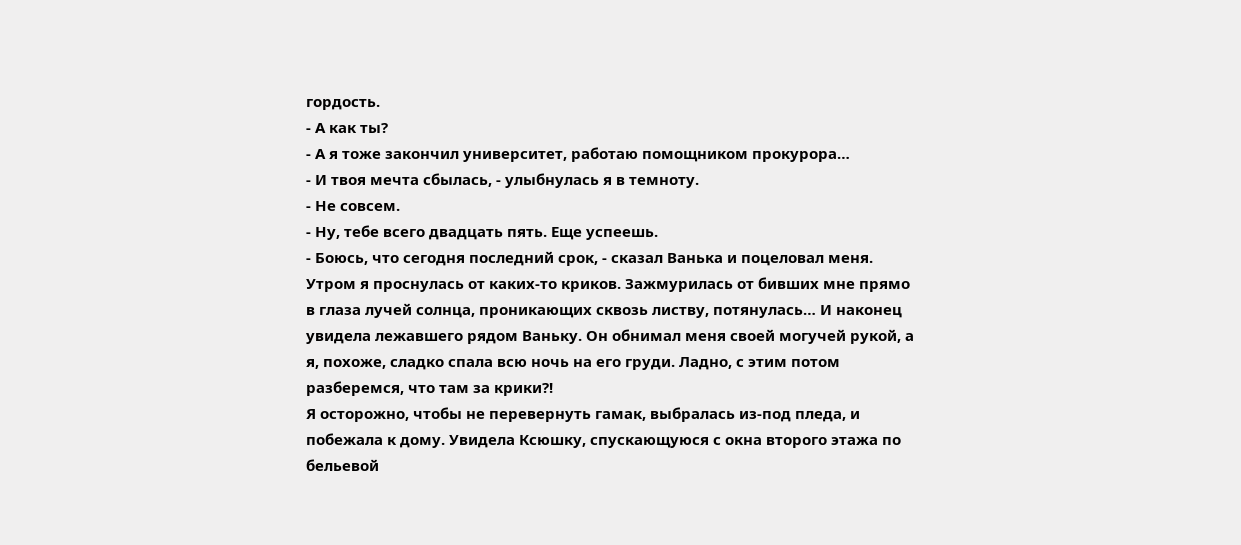гордость.
- А как ты?
- А я тоже закончил университет, работаю помощником прокурора…
- И твоя мечта сбылась, - улыбнулась я в темноту.
- Не совсем.
- Ну, тебе всего двадцать пять. Еще успеешь.
- Боюсь, что сегодня последний срок, - сказал Ванька и поцеловал меня.
Утром я проснулась от каких-то криков. Зажмурилась от бивших мне прямо в глаза лучей солнца, проникающих сквозь листву, потянулась… И наконец увидела лежавшего рядом Ваньку. Он обнимал меня своей могучей рукой, а я, похоже, сладко спала всю ночь на его груди. Ладно, с этим потом разберемся, что там за крики?!
Я осторожно, чтобы не перевернуть гамак, выбралась из-под пледа, и побежала к дому. Увидела Ксюшку, спускающуюся с окна второго этажа по бельевой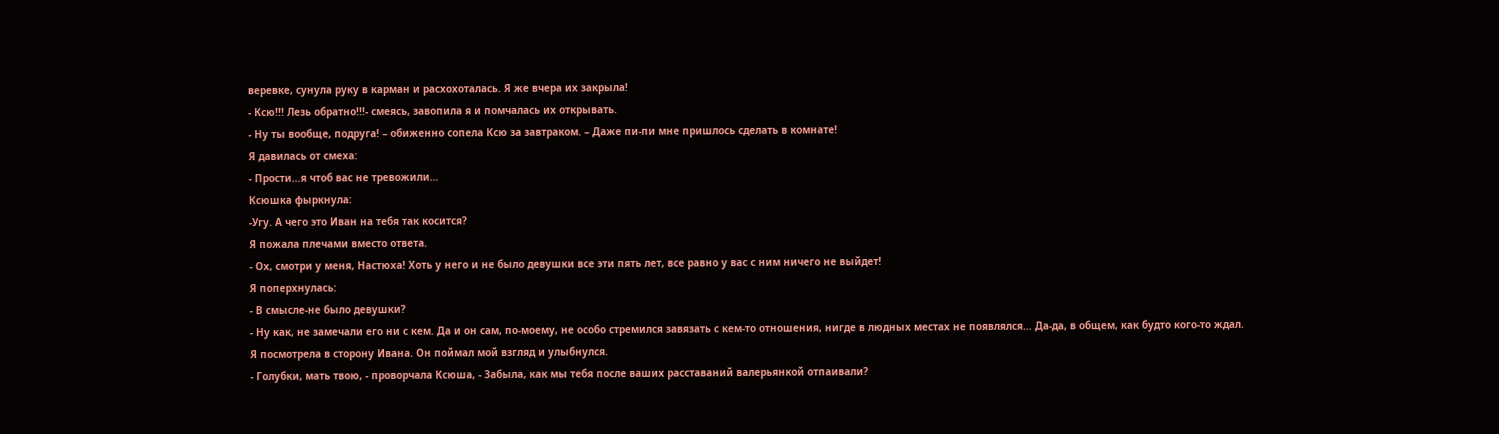веревке, сунула руку в карман и расхохоталась. Я же вчера их закрыла!
- Ксю!!! Лезь обратно!!!- смеясь, завопила я и помчалась их открывать.
- Ну ты вообще, подруга! – обиженно сопела Ксю за завтраком. – Даже пи-пи мне пришлось сделать в комнате!
Я давилась от смеха:
- Прости…я чтоб вас не тревожили…
Ксюшка фыркнула:
-Угу. А чего это Иван на тебя так косится?
Я пожала плечами вместо ответа.
- Ох, смотри у меня, Настюха! Хоть у него и не было девушки все эти пять лет, все равно у вас с ним ничего не выйдет!
Я поперхнулась:
- В смысле-не было девушки?
- Ну как, не замечали его ни с кем. Да и он сам, по-моему, не особо стремился завязать с кем-то отношения, нигде в людных местах не появлялся… Да-да, в общем, как будто кого-то ждал.
Я посмотрела в сторону Ивана. Он поймал мой взгляд и улыбнулся.
- Голубки, мать твою, - проворчала Ксюша, - Забыла, как мы тебя после ваших расставаний валерьянкой отпаивали?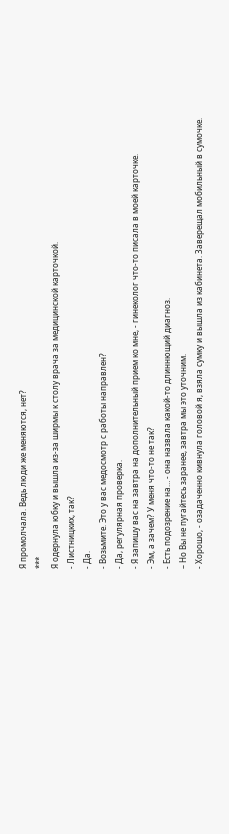Я промолчала. Ведь люди же меняются, нет?
***
Я одернула юбку и вышла из-за ширмы к столу врача за медицинской карточкой.
- Листницких, так?
- Да.
- Возьмите. Это у вас медосмотр с работы направлен?
- Да, регулярная проверка.
- Я запишу вас на завтра на дополнительный прием ко мне, - гинеколог что-то писала в моей карточке.
- Эм, а зачем? У меня что-то не так?
- Есть подозрение на… - она назвала какой-то длиннющий диагноз.
– Но Вы не пугайтесь заранее, завтра мы это уточним.
- Хорошо, - озадаченно кивнула головой я, взяла сумку и вышла из кабинета. Заверещал мобильный в сумочке.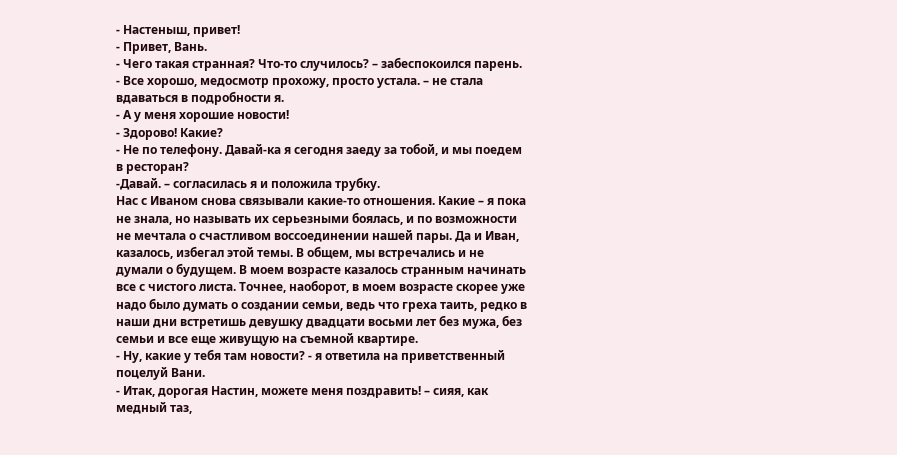- Настеныш, привет!
- Привет, Вань.
- Чего такая странная? Что-то случилось? – забеспокоился парень.
- Все хорошо, медосмотр прохожу, просто устала. – не стала вдаваться в подробности я.
- А у меня хорошие новости!
- Здорово! Какие?
- Не по телефону. Давай-ка я сегодня заеду за тобой, и мы поедем в ресторан?
-Давай. – согласилась я и положила трубку.
Нас с Иваном снова связывали какие-то отношения. Какие – я пока не знала, но называть их серьезными боялась, и по возможности не мечтала о счастливом воссоединении нашей пары. Да и Иван, казалось, избегал этой темы. В общем, мы встречались и не думали о будущем. В моем возрасте казалось странным начинать все с чистого листа. Точнее, наоборот, в моем возрасте скорее уже надо было думать о создании семьи, ведь что греха таить, редко в наши дни встретишь девушку двадцати восьми лет без мужа, без семьи и все еще живущую на съемной квартире.
- Ну, какие у тебя там новости? - я ответила на приветственный поцелуй Вани.
- Итак, дорогая Настин, можете меня поздравить! – сияя, как медный таз,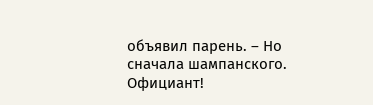объявил парень. – Но сначала шампанского. Официант!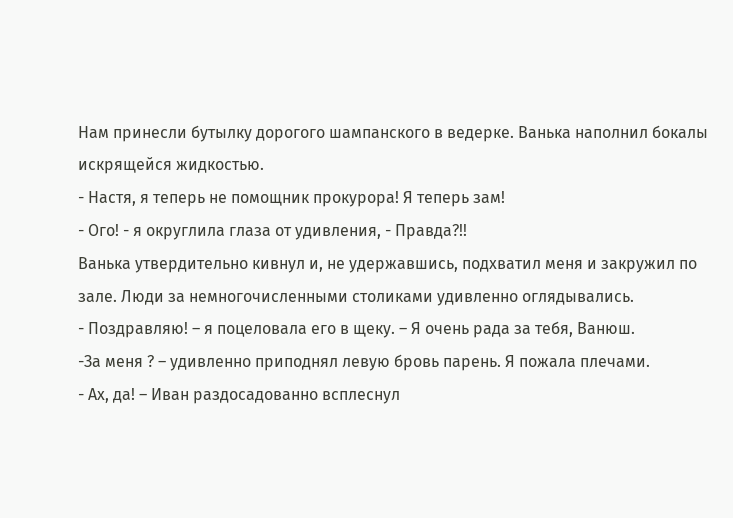Нам принесли бутылку дорогого шампанского в ведерке. Ванька наполнил бокалы искрящейся жидкостью.
- Настя, я теперь не помощник прокурора! Я теперь зам!
- Ого! - я округлила глаза от удивления, - Правда?!!
Ванька утвердительно кивнул и, не удержавшись, подхватил меня и закружил по зале. Люди за немногочисленными столиками удивленно оглядывались.
- Поздравляю! – я поцеловала его в щеку. – Я очень рада за тебя, Ванюш.
-За меня ? – удивленно приподнял левую бровь парень. Я пожала плечами.
- Ах, да! – Иван раздосадованно всплеснул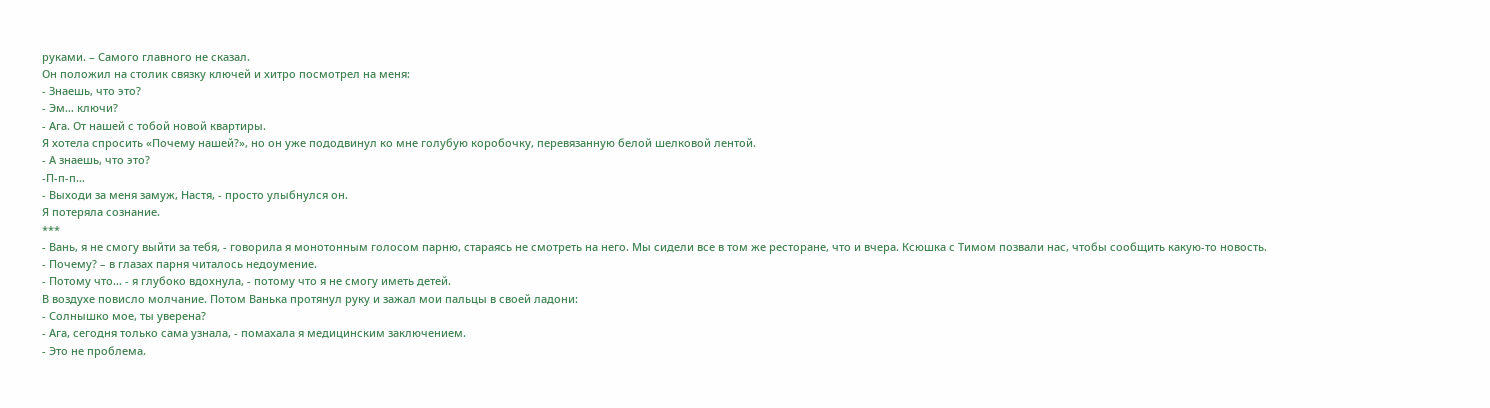руками. – Самого главного не сказал.
Он положил на столик связку ключей и хитро посмотрел на меня:
- Знаешь, что это?
- Эм… ключи?
- Ага. От нашей с тобой новой квартиры.
Я хотела спросить «Почему нашей?», но он уже пододвинул ко мне голубую коробочку, перевязанную белой шелковой лентой.
- А знаешь, что это?
-П-п-п…
- Выходи за меня замуж, Настя, - просто улыбнулся он.
Я потеряла сознание.
***
- Вань, я не смогу выйти за тебя, - говорила я монотонным голосом парню, стараясь не смотреть на него. Мы сидели все в том же ресторане, что и вчера. Ксюшка с Тимом позвали нас, чтобы сообщить какую-то новость.
- Почему? – в глазах парня читалось недоумение.
- Потому что… - я глубоко вдохнула, - потому что я не смогу иметь детей.
В воздухе повисло молчание. Потом Ванька протянул руку и зажал мои пальцы в своей ладони:
- Солнышко мое, ты уверена?
- Ага, сегодня только сама узнала, - помахала я медицинским заключением.
- Это не проблема.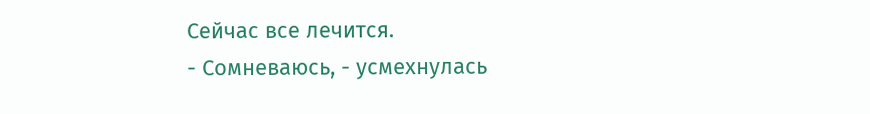Сейчас все лечится.
- Сомневаюсь, - усмехнулась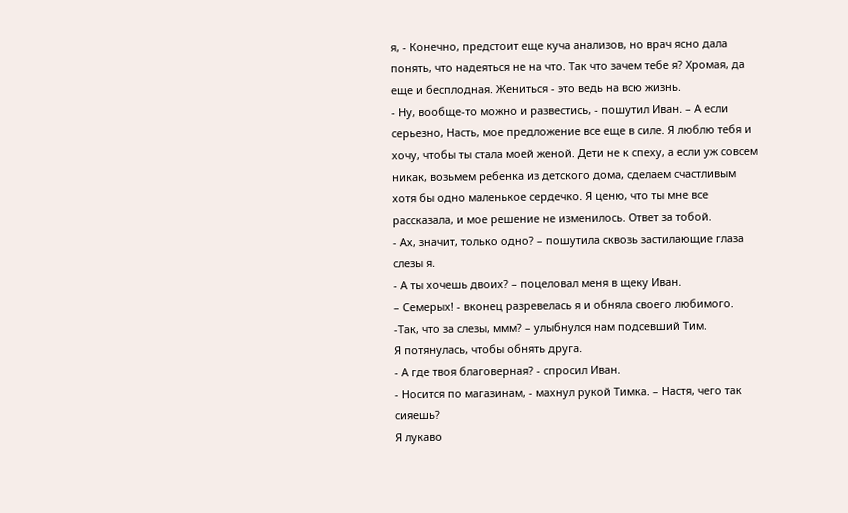я, - Конечно, предстоит еще куча анализов, но врач ясно дала понять, что надеяться не на что. Так что зачем тебе я? Хромая, да еще и бесплодная. Жениться - это ведь на всю жизнь.
- Ну, вообще-то можно и развестись, - пошутил Иван. – А если серьезно, Насть, мое предложение все еще в силе. Я люблю тебя и хочу, чтобы ты стала моей женой. Дети не к спеху, а если уж совсем никак, возьмем ребенка из детского дома, сделаем счастливым хотя бы одно маленькое сердечко. Я ценю, что ты мне все рассказала, и мое решение не изменилось. Ответ за тобой.
- Ах, значит, только одно? – пошутила сквозь застилающие глаза слезы я.
- А ты хочешь двоих? – поцеловал меня в щеку Иван.
– Семерых! - вконец разревелась я и обняла своего любимого.
-Так, что за слезы, ммм? – улыбнулся нам подсевший Тим.
Я потянулась, чтобы обнять друга.
- А где твоя благоверная? - спросил Иван.
- Носится по магазинам, - махнул рукой Тимка. – Настя, чего так сияешь?
Я лукаво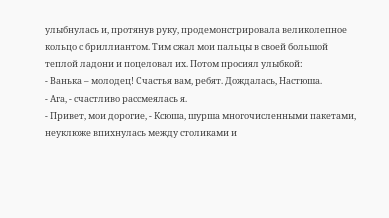улыбнулась и, протянув руку, продемонстрировала великолепное кольцо с бриллиантом. Тим сжал мои пальцы в своей большой теплой ладони и поцеловал их. Потом просиял улыбкой:
- Ванька – молодец! Счастья вам, ребят. Дождалась, Настюша.
- Ага, - счастливо рассмеялась я.
- Привет, мои дорогие, - Ксюша, шурша многочисленными пакетами, неуклюже впихнулась между столиками и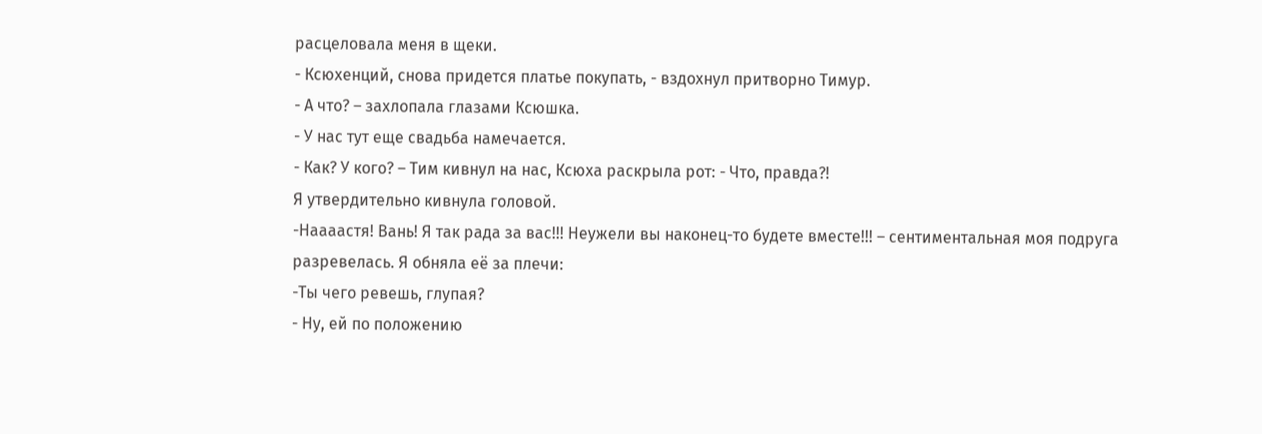расцеловала меня в щеки.
- Ксюхенций, снова придется платье покупать, - вздохнул притворно Тимур.
- А что? – захлопала глазами Ксюшка.
- У нас тут еще свадьба намечается.
- Как? У кого? – Тим кивнул на нас, Ксюха раскрыла рот: - Что, правда?!
Я утвердительно кивнула головой.
-Наааастя! Вань! Я так рада за вас!!! Неужели вы наконец-то будете вместе!!! – сентиментальная моя подруга разревелась. Я обняла её за плечи:
-Ты чего ревешь, глупая?
- Ну, ей по положению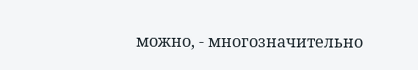можно, - многозначительно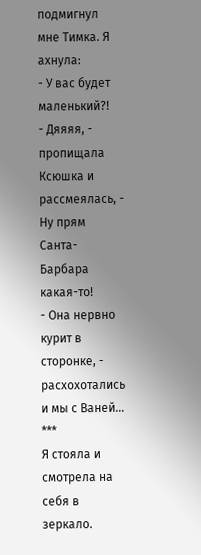подмигнул мне Тимка. Я ахнула:
- У вас будет маленький?!
- Дяяяя, - пропищала Ксюшка и рассмеялась, - Ну прям Санта-Барбара какая-то!
- Она нервно курит в сторонке, - расхохотались и мы с Ваней…
***
Я стояла и смотрела на себя в зеркало.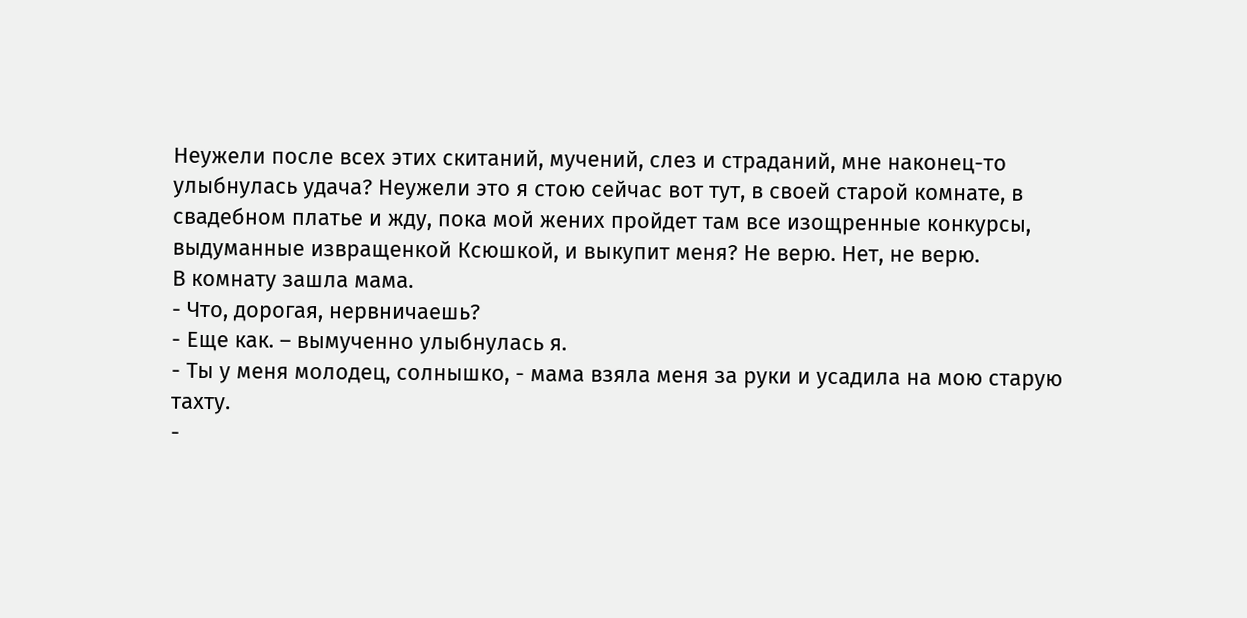Неужели после всех этих скитаний, мучений, слез и страданий, мне наконец-то улыбнулась удача? Неужели это я стою сейчас вот тут, в своей старой комнате, в свадебном платье и жду, пока мой жених пройдет там все изощренные конкурсы, выдуманные извращенкой Ксюшкой, и выкупит меня? Не верю. Нет, не верю.
В комнату зашла мама.
- Что, дорогая, нервничаешь?
- Еще как. – вымученно улыбнулась я.
- Ты у меня молодец, солнышко, - мама взяла меня за руки и усадила на мою старую тахту.
-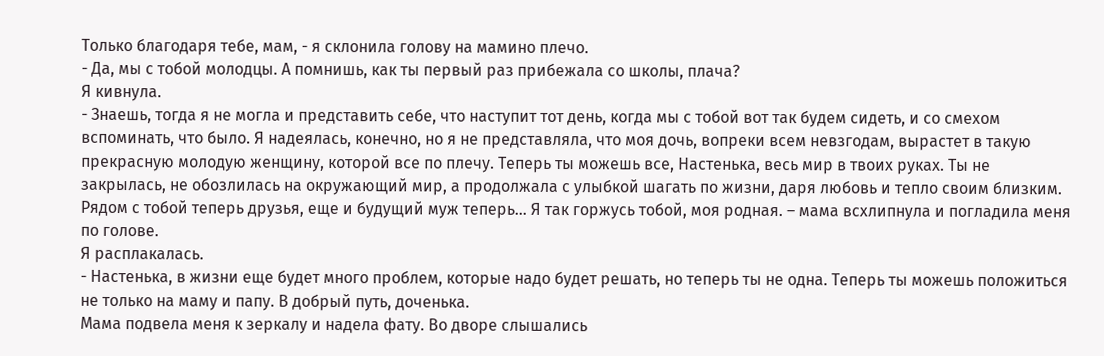Только благодаря тебе, мам, - я склонила голову на мамино плечо.
- Да, мы с тобой молодцы. А помнишь, как ты первый раз прибежала со школы, плача?
Я кивнула.
- Знаешь, тогда я не могла и представить себе, что наступит тот день, когда мы с тобой вот так будем сидеть, и со смехом вспоминать, что было. Я надеялась, конечно, но я не представляла, что моя дочь, вопреки всем невзгодам, вырастет в такую прекрасную молодую женщину, которой все по плечу. Теперь ты можешь все, Настенька, весь мир в твоих руках. Ты не закрылась, не обозлилась на окружающий мир, а продолжала с улыбкой шагать по жизни, даря любовь и тепло своим близким. Рядом с тобой теперь друзья, еще и будущий муж теперь… Я так горжусь тобой, моя родная. – мама всхлипнула и погладила меня по голове.
Я расплакалась.
- Настенька, в жизни еще будет много проблем, которые надо будет решать, но теперь ты не одна. Теперь ты можешь положиться не только на маму и папу. В добрый путь, доченька.
Мама подвела меня к зеркалу и надела фату. Во дворе слышались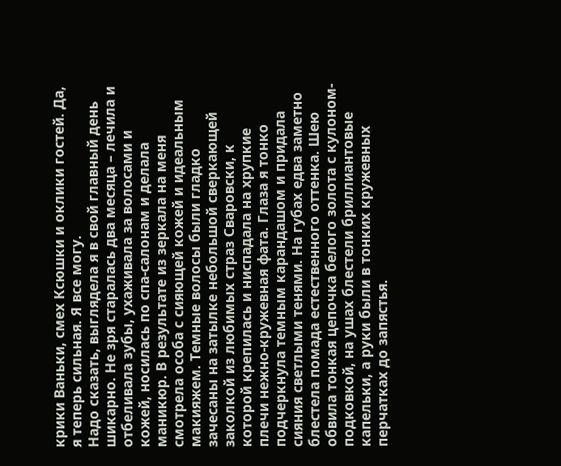крики Ваньки, смех Ксюшки и оклики гостей. Да, я теперь сильная. Я все могу.
Надо сказать, выглядела я в свой главный день шикарно. Не зря старалась два месяца – лечила и отбеливала зубы, ухаживала за волосами и кожей, носилась по спа-салонам и делала маникюр. В результате из зеркала на меня смотрела особа с сияющей кожей и идеальным макияжем. Темные волосы были гладко зачесаны на затылке небольшой сверкающей заколкой из любимых страз Сваровски, к которой крепилась и ниспадала на хрупкие плечи нежно-кружевная фата. Глаза я тонко подчеркнула темным карандашом и придала сияния светлыми тенями. На губах едва заметно блестела помада естественного оттенка. Шею обвила тонкая цепочка белого золота с кулоном-подковкой, на ушах блестели бриллиантовые капельки, а руки были в тонких кружевных перчатках до запястья.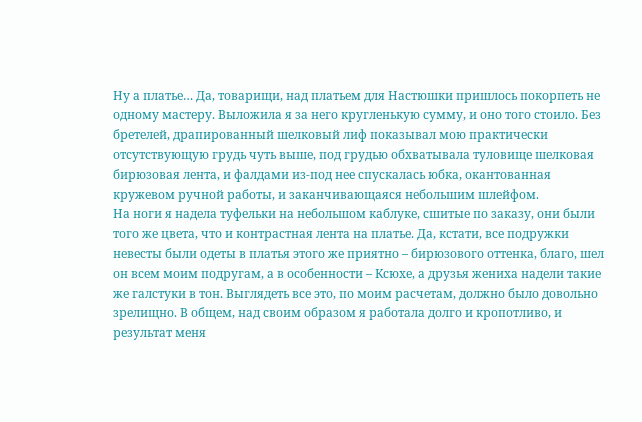Ну а платье… Да, товарищи, над платьем для Настюшки пришлось покорпеть не одному мастеру. Выложила я за него кругленькую сумму, и оно того стоило. Без бретелей, драпированный шелковый лиф показывал мою практически отсутствующую грудь чуть выше, под грудью обхватывала туловище шелковая бирюзовая лента, и фалдами из-под нее спускалась юбка, окантованная кружевом ручной работы, и заканчивающаяся небольшим шлейфом.
На ноги я надела туфельки на небольшом каблуке, сшитые по заказу, они были того же цвета, что и контрастная лента на платье. Да, кстати, все подружки невесты были одеты в платья этого же приятно – бирюзового оттенка, благо, шел он всем моим подругам, а в особенности – Ксюхе, а друзья жениха надели такие же галстуки в тон. Выглядеть все это, по моим расчетам, должно было довольно зрелищно. В общем, над своим образом я работала долго и кропотливо, и результат меня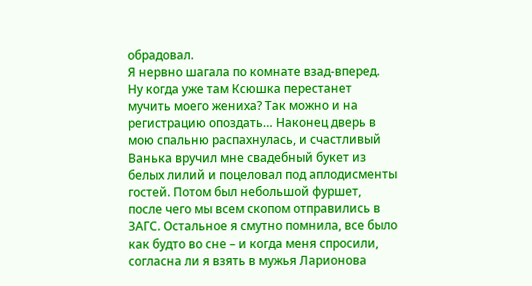обрадовал.
Я нервно шагала по комнате взад-вперед. Ну когда уже там Ксюшка перестанет мучить моего жениха? Так можно и на регистрацию опоздать… Наконец дверь в мою спальню распахнулась, и счастливый Ванька вручил мне свадебный букет из белых лилий и поцеловал под аплодисменты гостей. Потом был небольшой фуршет, после чего мы всем скопом отправились в ЗАГС. Остальное я смутно помнила, все было как будто во сне – и когда меня спросили, согласна ли я взять в мужья Ларионова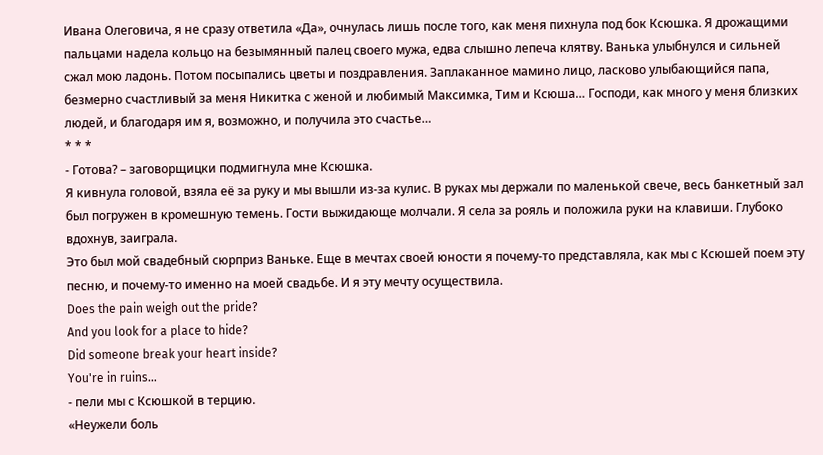Ивана Олеговича, я не сразу ответила «Да», очнулась лишь после того, как меня пихнула под бок Ксюшка. Я дрожащими пальцами надела кольцо на безымянный палец своего мужа, едва слышно лепеча клятву. Ванька улыбнулся и сильней сжал мою ладонь. Потом посыпались цветы и поздравления. Заплаканное мамино лицо, ласково улыбающийся папа, безмерно счастливый за меня Никитка с женой и любимый Максимка, Тим и Ксюша… Господи, как много у меня близких людей, и благодаря им я, возможно, и получила это счастье…
* * *
- Готова? – заговорщицки подмигнула мне Ксюшка.
Я кивнула головой, взяла её за руку и мы вышли из-за кулис. В руках мы держали по маленькой свече, весь банкетный зал был погружен в кромешную темень. Гости выжидающе молчали. Я села за рояль и положила руки на клавиши. Глубоко вдохнув, заиграла.
Это был мой свадебный сюрприз Ваньке. Еще в мечтах своей юности я почему-то представляла, как мы с Ксюшей поем эту песню, и почему-то именно на моей свадьбе. И я эту мечту осуществила.
Does the pain weigh out the pride?
And you look for a place to hide?
Did someone break your heart inside?
You're in ruins…
- пели мы с Ксюшкой в терцию.
«Неужели боль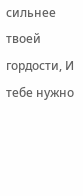сильнее твоей гордости, И тебе нужно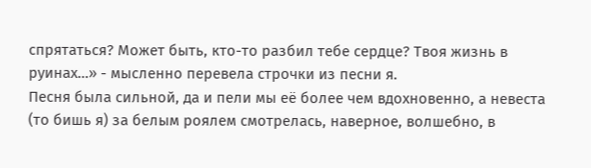спрятаться? Может быть, кто-то разбил тебе сердце? Твоя жизнь в руинах…» - мысленно перевела строчки из песни я.
Песня была сильной, да и пели мы её более чем вдохновенно, а невеста (то бишь я) за белым роялем смотрелась, наверное, волшебно, в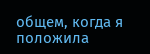общем, когда я положила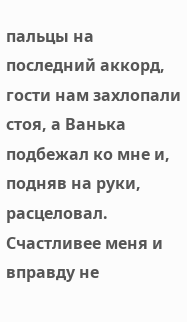пальцы на последний аккорд, гости нам захлопали стоя, а Ванька подбежал ко мне и, подняв на руки, расцеловал. Счастливее меня и вправду не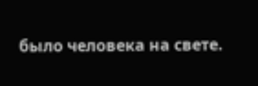было человека на свете.